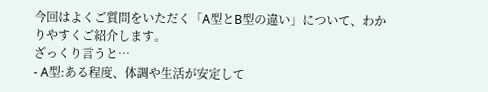今回はよくご質問をいただく「A型とB型の違い」について、わかりやすくご紹介します。
ざっくり言うと…
- A型:ある程度、体調や生活が安定して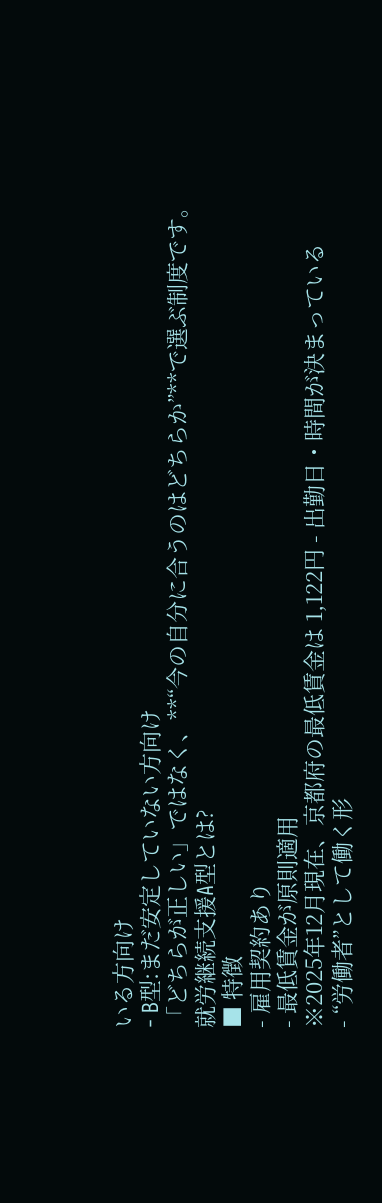いる方向け
- B型:まだ安定していない方向け
「どちらが正しい」ではなく、**“今の自分に合うのはどちらか”**で選ぶ制度です。
就労継続支援A型とは?
■ 特徴
- 雇用契約あり
- 最低賃金が原則適用
※2025年12月現在、京都府の最低賃金は 1,122円 - 出勤日・時間が決まっている
- “労働者”として働く形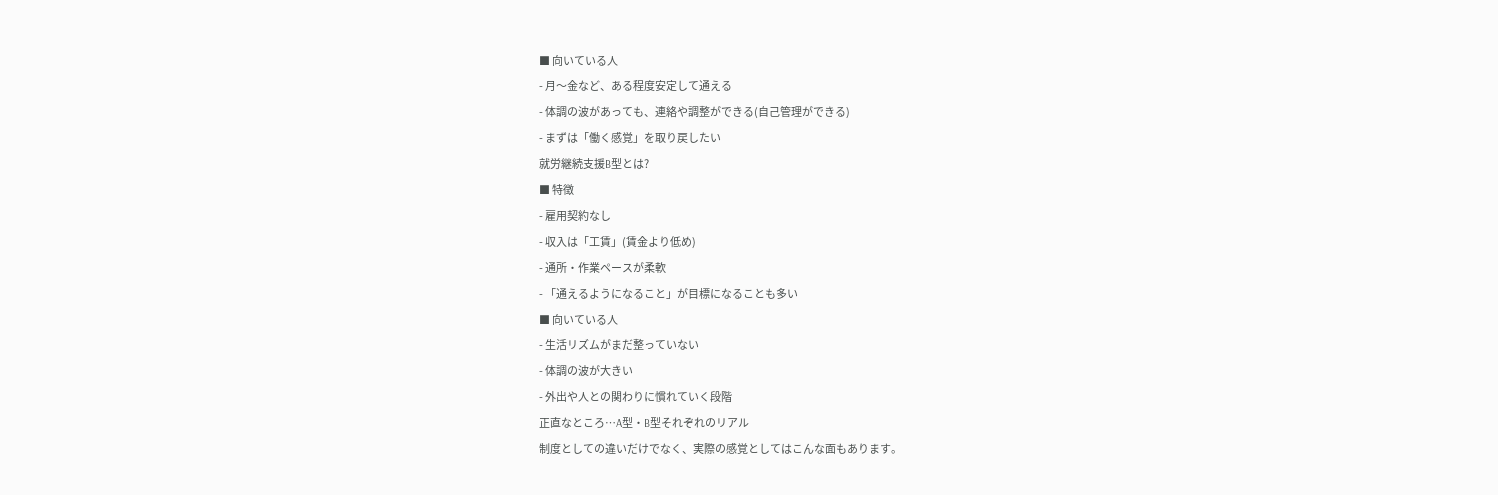■ 向いている人
- 月〜金など、ある程度安定して通える
- 体調の波があっても、連絡や調整ができる(自己管理ができる)
- まずは「働く感覚」を取り戻したい
就労継続支援B型とは?
■ 特徴
- 雇用契約なし
- 収入は「工賃」(賃金より低め)
- 通所・作業ペースが柔軟
- 「通えるようになること」が目標になることも多い
■ 向いている人
- 生活リズムがまだ整っていない
- 体調の波が大きい
- 外出や人との関わりに慣れていく段階
正直なところ…A型・B型それぞれのリアル
制度としての違いだけでなく、実際の感覚としてはこんな面もあります。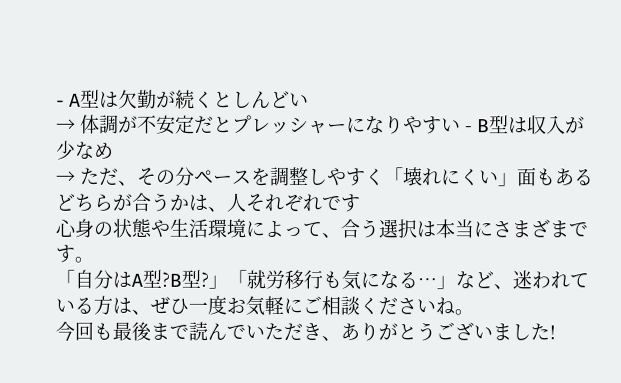- A型は欠勤が続くとしんどい
→ 体調が不安定だとプレッシャーになりやすい - B型は収入が少なめ
→ ただ、その分ペースを調整しやすく「壊れにくい」面もある
どちらが合うかは、人それぞれです
心身の状態や生活環境によって、合う選択は本当にさまざまです。
「自分はA型?B型?」「就労移行も気になる…」など、迷われている方は、ぜひ一度お気軽にご相談くださいね。
今回も最後まで読んでいただき、ありがとうございました!